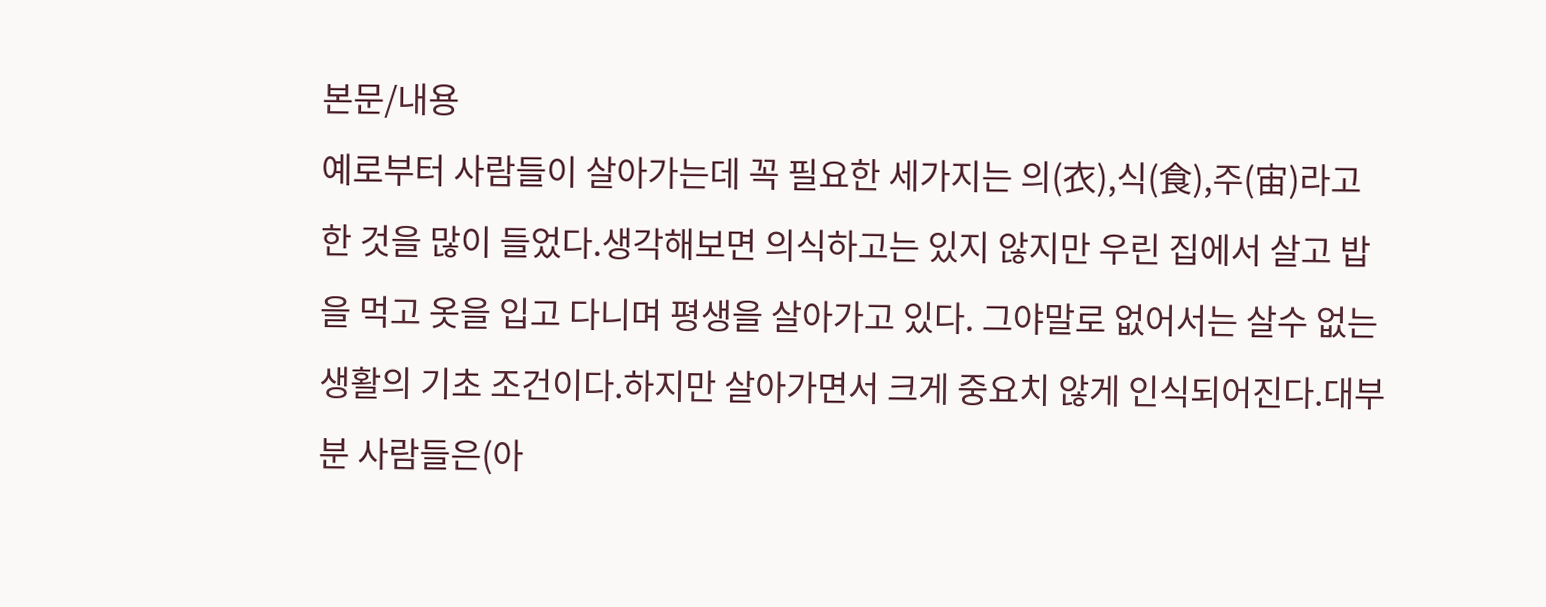본문/내용
예로부터 사람들이 살아가는데 꼭 필요한 세가지는 의(衣),식(食),주(宙)라고 한 것을 많이 들었다.생각해보면 의식하고는 있지 않지만 우린 집에서 살고 밥을 먹고 옷을 입고 다니며 평생을 살아가고 있다. 그야말로 없어서는 살수 없는 생활의 기초 조건이다.하지만 살아가면서 크게 중요치 않게 인식되어진다.대부분 사람들은(아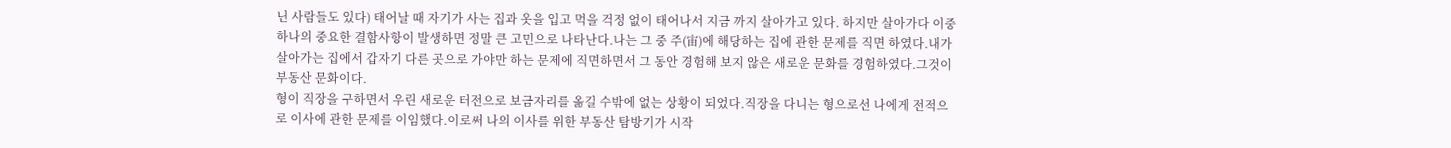닌 사람들도 있다) 태어날 때 자기가 사는 집과 옷을 입고 먹을 걱정 없이 태어나서 지금 까지 살아가고 있다. 하지만 살아가다 이중 하나의 중요한 결함사항이 발생하면 정말 큰 고민으로 나타난다.나는 그 중 주(宙)에 해당하는 집에 관한 문제를 직면 하였다.내가 살아가는 집에서 갑자기 다른 곳으로 가야만 하는 문제에 직면하면서 그 동안 경험해 보지 않은 새로운 문화를 경험하였다.그것이 부동산 문화이다.
형이 직장을 구하면서 우린 새로운 터전으로 보금자리를 옮길 수밖에 없는 상황이 되었다.직장을 다니는 형으로선 나에게 전적으로 이사에 관한 문제를 이임했다.이로써 나의 이사를 위한 부동산 탐방기가 시작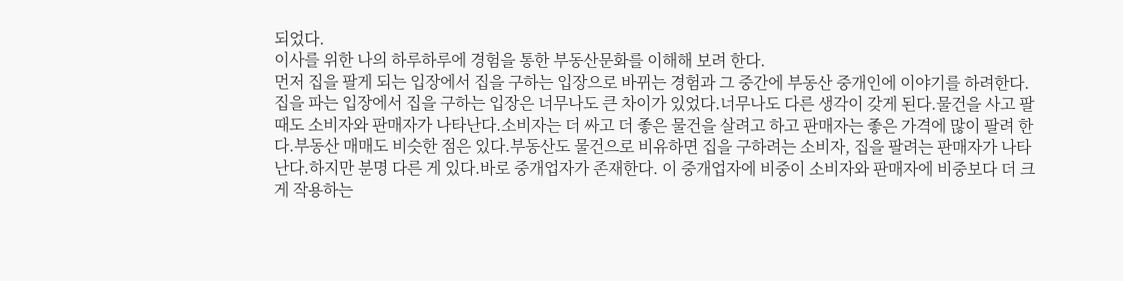되었다.
이사를 위한 나의 하루하루에 경험을 통한 부동산문화를 이해해 보려 한다.
먼저 집을 팔게 되는 입장에서 집을 구하는 입장으로 바뀌는 경험과 그 중간에 부동산 중개인에 이야기를 하려한다.
집을 파는 입장에서 집을 구하는 입장은 너무나도 큰 차이가 있었다.너무나도 다른 생각이 갖게 된다.물건을 사고 팔 때도 소비자와 판매자가 나타난다.소비자는 더 싸고 더 좋은 물건을 살려고 하고 판매자는 좋은 가격에 많이 팔려 한다.부동산 매매도 비슷한 점은 있다.부동산도 물건으로 비유하면 집을 구하려는 소비자, 집을 팔려는 판매자가 나타난다.하지만 분명 다른 게 있다.바로 중개업자가 존재한다. 이 중개업자에 비중이 소비자와 판매자에 비중보다 더 크게 작용하는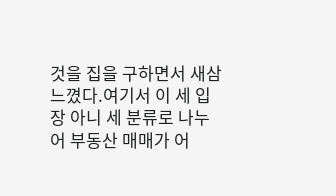것을 집을 구하면서 새삼 느꼈다.여기서 이 세 입장 아니 세 분류로 나누어 부동산 매매가 어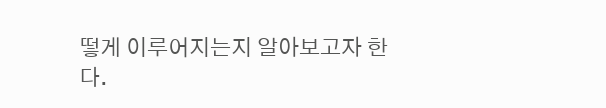떻게 이루어지는지 알아보고자 한다.